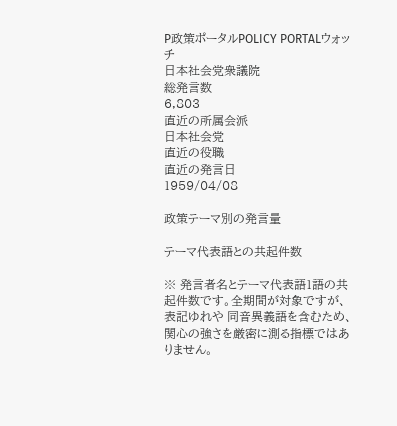P政策ポータルPOLICY PORTALウォッチ
日本社会党衆議院
総発言数
6,803
直近の所属会派
日本社会党
直近の役職
直近の発言日
1959/04/08

政策テーマ別の発言量

テーマ代表語との共起件数

※ 発言者名とテーマ代表語1語の共起件数です。全期間が対象ですが、表記ゆれや 同音異義語を含むため、関心の強さを厳密に測る指標ではありません。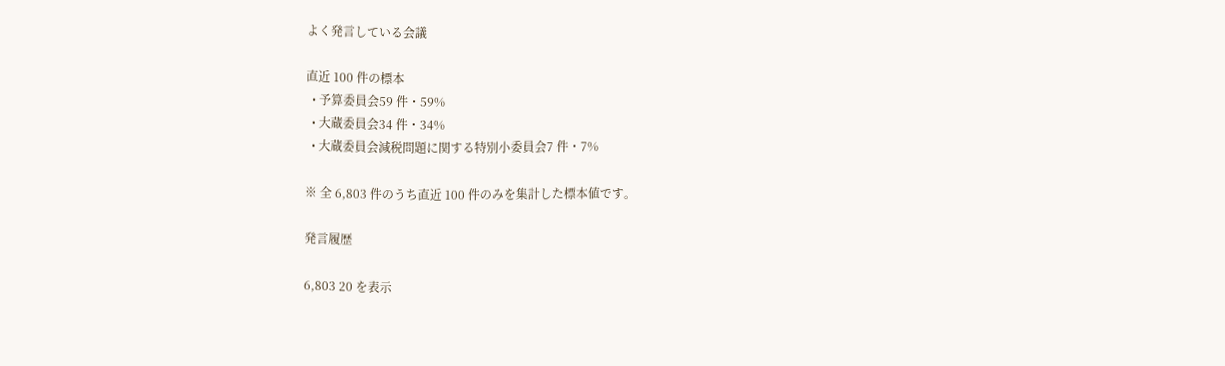よく発言している会議

直近 100 件の標本
  • 予算委員会59 件・59%
  • 大蔵委員会34 件・34%
  • 大蔵委員会減税問題に関する特別小委員会7 件・7%

※ 全 6,803 件のうち直近 100 件のみを集計した標本値です。

発言履歴

6,803 20 を表示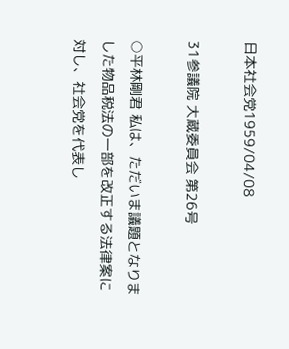日本社会党1959/04/08

31参議院 大蔵委員会 第26号

○平林剛君 私は、ただいま議題となりました物品税法の一部を改正する法律案に対し、社会党を代表し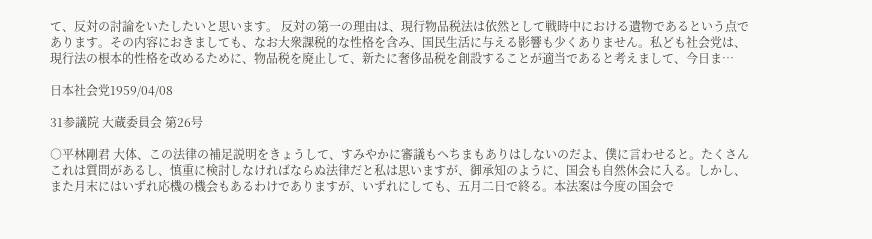て、反対の討論をいたしたいと思います。 反対の第一の理由は、現行物品税法は依然として戦時中における遺物であるという点であります。その内容におきましても、なお大衆課税的な性格を含み、国民生活に与える影響も少くありません。私ども社会党は、現行法の根本的性格を改めるために、物品税を廃止して、新たに奢侈品税を創設することが適当であると考えまして、今日ま…

日本社会党1959/04/08

31参議院 大蔵委員会 第26号

○平林剛君 大体、この法律の補足説明をきょうして、すみやかに審議もへちまもありはしないのだよ、僕に言わせると。たくさんこれは質問があるし、慎重に検討しなければならぬ法律だと私は思いますが、御承知のように、国会も自然休会に入る。しかし、また月末にはいずれ応機の機会もあるわけでありますが、いずれにしても、五月二日で終る。本法案は今度の国会で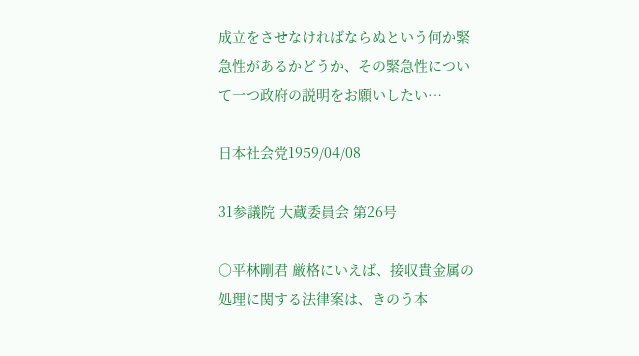成立をさせなければならぬという何か緊急性があるかどうか、その緊急性について一つ政府の説明をお願いしたい…

日本社会党1959/04/08

31参議院 大蔵委員会 第26号

○平林剛君 厳格にいえば、接収貴金属の処理に関する法律案は、きのう本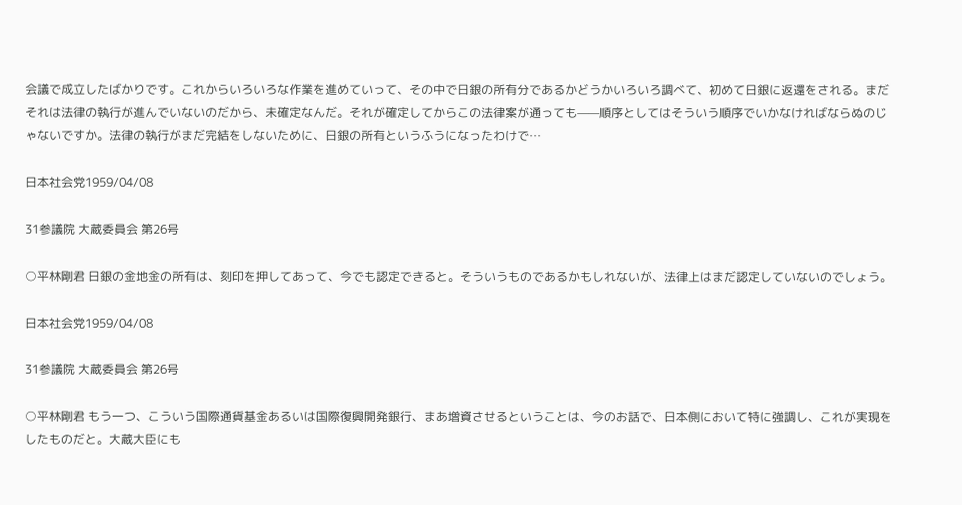会議で成立したばかりです。これからいろいろな作業を進めていって、その中で日銀の所有分であるかどうかいろいろ調べて、初めて日銀に返還をされる。まだそれは法律の執行が進んでいないのだから、未確定なんだ。それが確定してからこの法律案が通っても——順序としてはそういう順序でいかなければならぬのじゃないですか。法律の執行がまだ完結をしないために、日銀の所有というふうになったわけで…

日本社会党1959/04/08

31参議院 大蔵委員会 第26号

○平林剛君 日銀の金地金の所有は、刻印を押してあって、今でも認定できると。そういうものであるかもしれないが、法律上はまだ認定していないのでしょう。

日本社会党1959/04/08

31参議院 大蔵委員会 第26号

○平林剛君 もう一つ、こういう国際通貨基金あるいは国際復興開発銀行、まあ増資させるということは、今のお話で、日本側において特に強調し、これが実現をしたものだと。大蔵大臣にも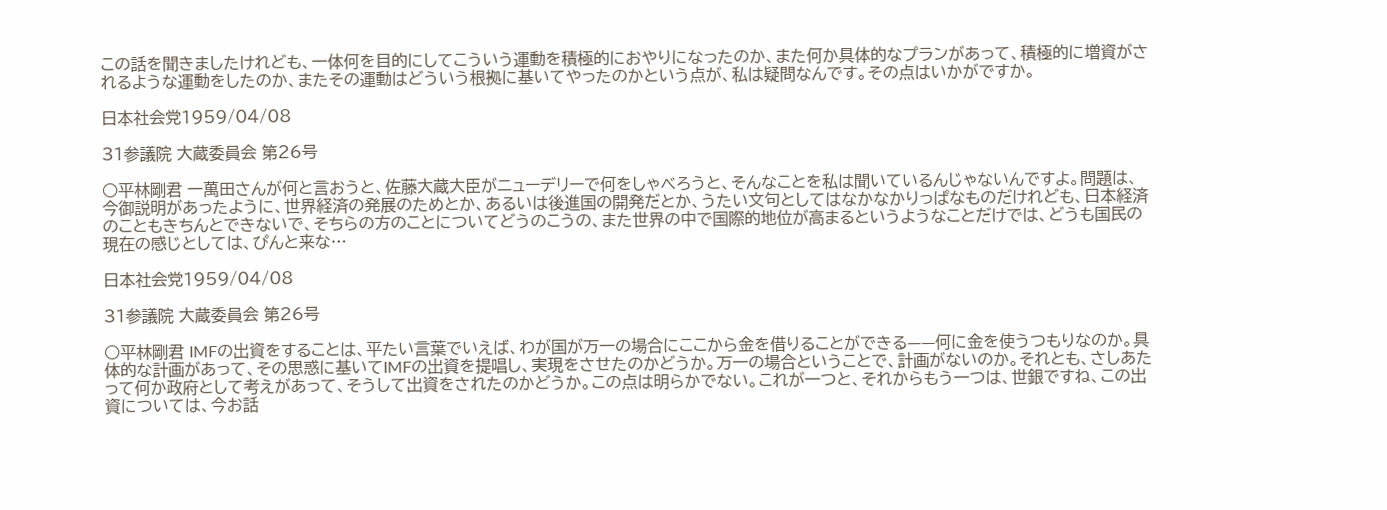この話を聞きましたけれども、一体何を目的にしてこういう運動を積極的におやりになったのか、また何か具体的なプランがあって、積極的に増資がされるような運動をしたのか、またその運動はどういう根拠に基いてやったのかという点が、私は疑問なんです。その点はいかがですか。

日本社会党1959/04/08

31参議院 大蔵委員会 第26号

○平林剛君 一萬田さんが何と言おうと、佐藤大蔵大臣がニューデリーで何をしゃべろうと、そんなことを私は聞いているんじゃないんですよ。問題は、今御説明があったように、世界経済の発展のためとか、あるいは後進国の開発だとか、うたい文句としてはなかなかりっぱなものだけれども、日本経済のこともきちんとできないで、そちらの方のことについてどうのこうの、また世界の中で国際的地位が高まるというようなことだけでは、どうも国民の現在の感じとしては、ぴんと来な…

日本社会党1959/04/08

31参議院 大蔵委員会 第26号

○平林剛君 IMFの出資をすることは、平たい言葉でいえば、わが国が万一の場合にここから金を借りることができる——何に金を使うつもりなのか。具体的な計画があって、その思惑に基いてIMFの出資を提唱し、実現をさせたのかどうか。万一の場合ということで、計画がないのか。それとも、さしあたって何か政府として考えがあって、そうして出資をされたのかどうか。この点は明らかでない。これが一つと、それからもう一つは、世銀ですね、この出資については、今お話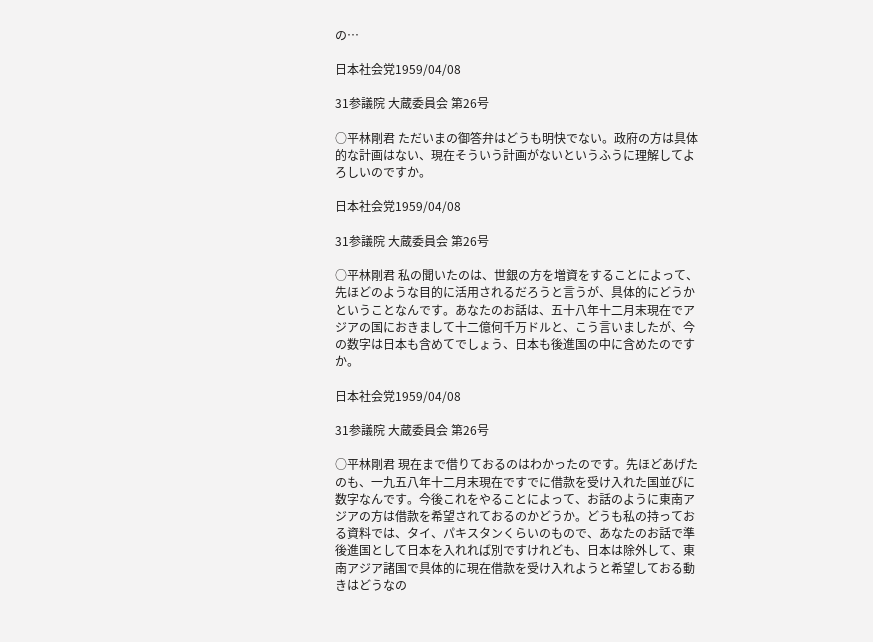の…

日本社会党1959/04/08

31参議院 大蔵委員会 第26号

○平林剛君 ただいまの御答弁はどうも明快でない。政府の方は具体的な計画はない、現在そういう計画がないというふうに理解してよろしいのですか。

日本社会党1959/04/08

31参議院 大蔵委員会 第26号

○平林剛君 私の聞いたのは、世銀の方を増資をすることによって、先ほどのような目的に活用されるだろうと言うが、具体的にどうかということなんです。あなたのお話は、五十八年十二月末現在でアジアの国におきまして十二億何千万ドルと、こう言いましたが、今の数字は日本も含めてでしょう、日本も後進国の中に含めたのですか。

日本社会党1959/04/08

31参議院 大蔵委員会 第26号

○平林剛君 現在まで借りておるのはわかったのです。先ほどあげたのも、一九五八年十二月末現在ですでに借款を受け入れた国並びに数字なんです。今後これをやることによって、お話のように東南アジアの方は借款を希望されておるのかどうか。どうも私の持っておる資料では、タイ、パキスタンくらいのもので、あなたのお話で準後進国として日本を入れれば別ですけれども、日本は除外して、東南アジア諸国で具体的に現在借款を受け入れようと希望しておる動きはどうなの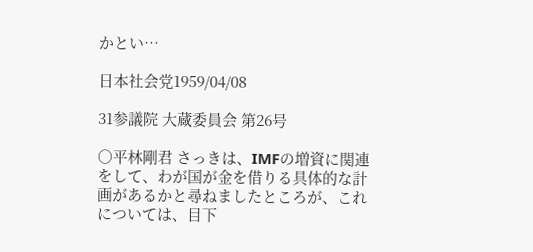かとい…

日本社会党1959/04/08

31参議院 大蔵委員会 第26号

○平林剛君 さっきは、IMFの増資に関連をして、わが国が金を借りる具体的な計画があるかと尋ねましたところが、これについては、目下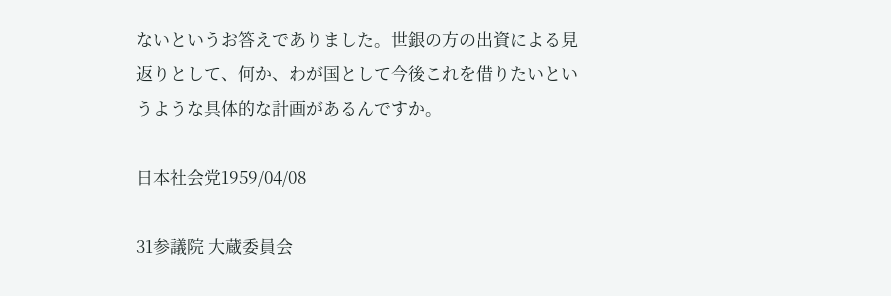ないというお答えでありました。世銀の方の出資による見返りとして、何か、わが国として今後これを借りたいというような具体的な計画があるんですか。

日本社会党1959/04/08

31参議院 大蔵委員会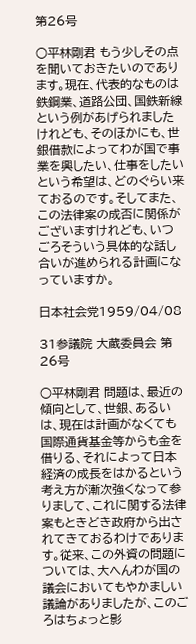第26号

○平林剛君 もう少しその点を聞いておきたいのであります。現在、代表的なものは鉄鋼業、道路公団、国鉄新線という例があげられましたけれども、そのほかにも、世銀借款によってわが国で事業を興したい、仕事をしたいという希望は、どのぐらい来ておるのです。そしてまた、この法律案の成否に関係がございますけれども、いつごろそういう具体的な話し合いが進められる計画になっていますか。

日本社会党1959/04/08

31参議院 大蔵委員会 第26号

○平林剛君 問題は、最近の傾向として、世銀、あるいは、現在は計画がなくても国際通貨基金等からも金を借りる、それによって日本経済の成長をはかるという考え方が漸次強くなって参りまして、これに関する法律案もときどき政府から出されてきておるわけであります。従来、この外資の問題については、大へんわが国の議会においてもやかましい議論がありましたが、このごろはちょっと影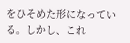をひそめた形になっている。しかし、これ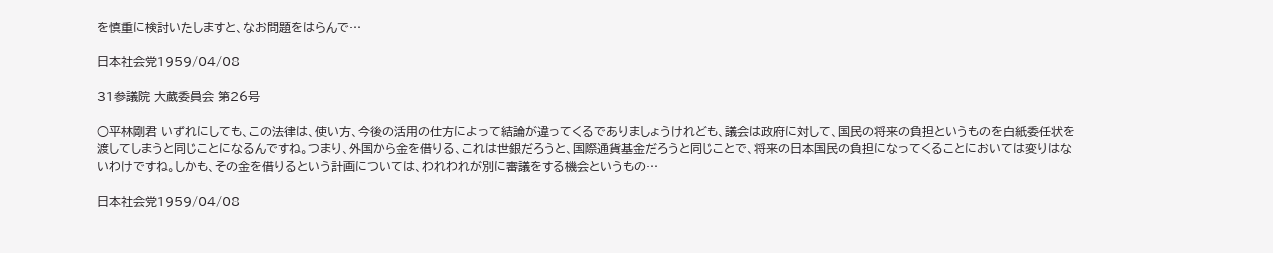を慎重に検討いたしますと、なお問題をはらんで…

日本社会党1959/04/08

31参議院 大蔵委員会 第26号

○平林剛君 いずれにしても、この法律は、使い方、今後の活用の仕方によって結論が違ってくるでありましょうけれども、議会は政府に対して、国民の将来の負担というものを白紙委任状を渡してしまうと同じことになるんですね。つまり、外国から金を借りる、これは世銀だろうと、国際通貨基金だろうと同じことで、将来の日本国民の負担になってくることにおいては変りはないわけですね。しかも、その金を借りるという計画については、われわれが別に審議をする機会というもの…

日本社会党1959/04/08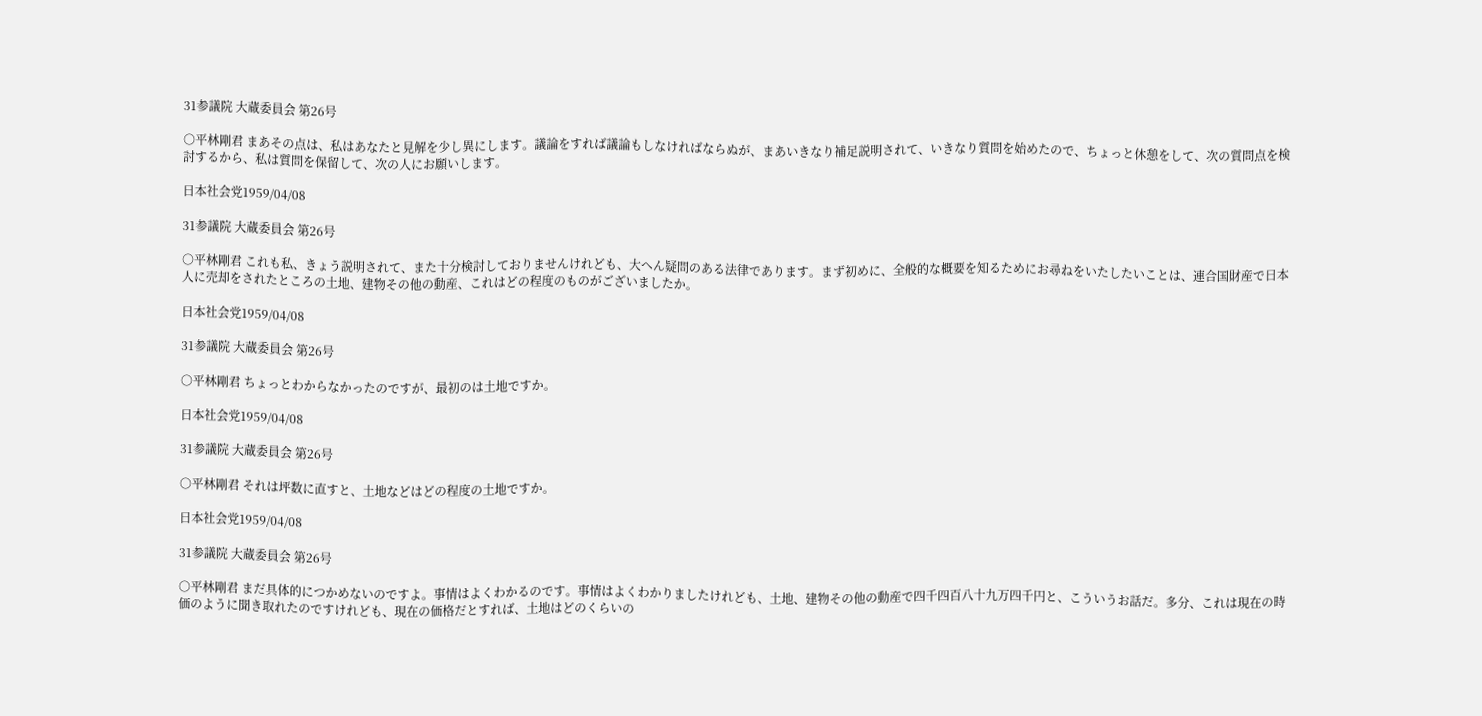31参議院 大蔵委員会 第26号

○平林剛君 まあその点は、私はあなたと見解を少し異にします。議論をすれば議論もしなければならぬが、まあいきなり補足説明されて、いきなり質問を始めたので、ちょっと休憩をして、次の質問点を検討するから、私は質問を保留して、次の人にお願いします。

日本社会党1959/04/08

31参議院 大蔵委員会 第26号

○平林剛君 これも私、きょう説明されて、また十分検討しておりませんけれども、大へん疑問のある法律であります。まず初めに、全般的な概要を知るためにお尋ねをいたしたいことは、連合国財産で日本人に売却をされたところの土地、建物その他の動産、これはどの程度のものがございましたか。

日本社会党1959/04/08

31参議院 大蔵委員会 第26号

○平林剛君 ちょっとわからなかったのですが、最初のは土地ですか。

日本社会党1959/04/08

31参議院 大蔵委員会 第26号

○平林剛君 それは坪数に直すと、土地などはどの程度の土地ですか。

日本社会党1959/04/08

31参議院 大蔵委員会 第26号

○平林剛君 まだ具体的につかめないのですよ。事情はよくわかるのです。事情はよくわかりましたけれども、土地、建物その他の動産で四千四百八十九万四千円と、こういうお話だ。多分、これは現在の時価のように聞き取れたのですけれども、現在の価格だとすれば、土地はどのくらいの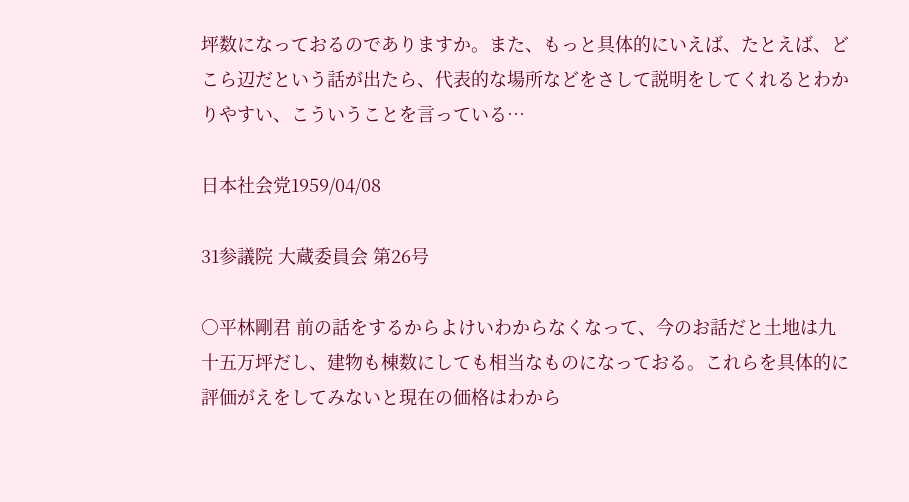坪数になっておるのでありますか。また、もっと具体的にいえば、たとえば、どこら辺だという話が出たら、代表的な場所などをさして説明をしてくれるとわかりやすい、こういうことを言っている…

日本社会党1959/04/08

31参議院 大蔵委員会 第26号

○平林剛君 前の話をするからよけいわからなくなって、今のお話だと土地は九十五万坪だし、建物も棟数にしても相当なものになっておる。これらを具体的に評価がえをしてみないと現在の価格はわから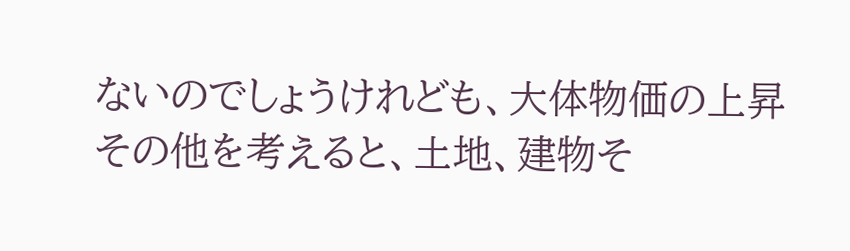ないのでしょうけれども、大体物価の上昇その他を考えると、土地、建物そ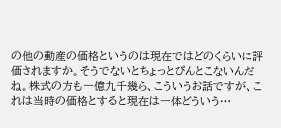の他の動産の価格というのは現在ではどのくらいに評価されますか。そうでないとちょっとぴんとこないんだね。株式の方も一億九千幾ら、こういうお話ですが、これは当時の価格とすると現在は一体どういう…